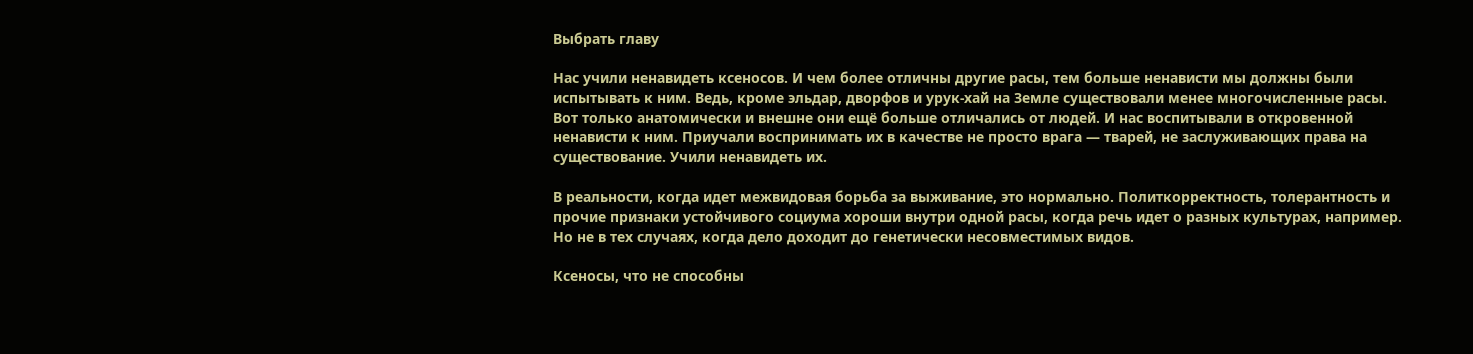Выбрать главу

Нас учили ненавидеть ксеносов. И чем более отличны другие расы, тем больше ненависти мы должны были испытывать к ним. Ведь, кроме эльдар, дворфов и урук-хай на Земле существовали менее многочисленные расы. Вот только анатомически и внешне они ещё больше отличались от людей. И нас воспитывали в откровенной ненависти к ним. Приучали воспринимать их в качестве не просто врага — тварей, не заслуживающих права на существование. Учили ненавидеть их.

В реальности, когда идет межвидовая борьба за выживание, это нормально. Политкорректность, толерантность и прочие признаки устойчивого социума хороши внутри одной расы, когда речь идет о разных культурах, например. Но не в тех случаях, когда дело доходит до генетически несовместимых видов.

Ксеносы, что не способны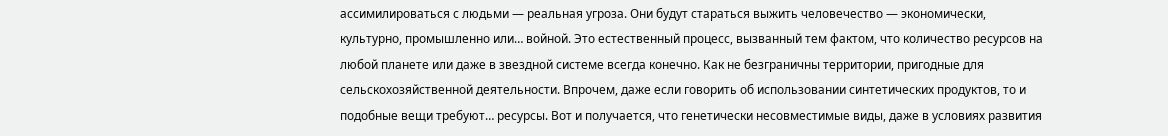ассимилироваться с людьми — реальная угроза. Они будут стараться выжить человечество — экономически, культурно, промышленно или… войной. Это естественный процесс, вызванный тем фактом, что количество ресурсов на любой планете или даже в звездной системе всегда конечно. Как не безграничны территории, пригодные для сельскохозяйственной деятельности. Впрочем, даже если говорить об использовании синтетических продуктов, то и подобные вещи требуют… ресурсы. Вот и получается, что генетически несовместимые виды, даже в условиях развития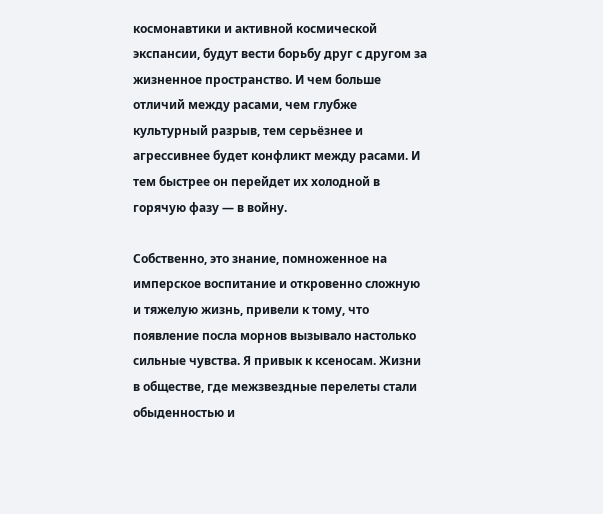космонавтики и активной космической экспансии, будут вести борьбу друг с другом за жизненное пространство. И чем больше отличий между расами, чем глубже культурный разрыв, тем серьёзнее и агрессивнее будет конфликт между расами. И тем быстрее он перейдет их холодной в горячую фазу — в войну.

Собственно, это знание, помноженное на имперское воспитание и откровенно сложную и тяжелую жизнь, привели к тому, что появление посла морнов вызывало настолько сильные чувства. Я привык к ксеносам. Жизни в обществе, где межзвездные перелеты стали обыденностью и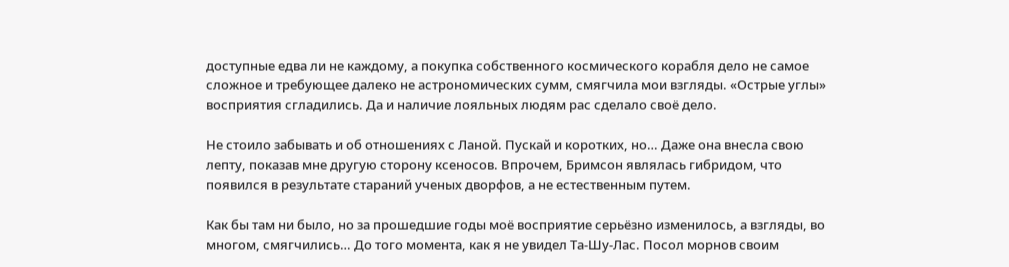доступные едва ли не каждому, а покупка собственного космического корабля дело не самое сложное и требующее далеко не астрономических сумм, смягчила мои взгляды. «Острые углы» восприятия сгладились. Да и наличие лояльных людям рас сделало своё дело.

Не стоило забывать и об отношениях с Ланой. Пускай и коротких, но… Даже она внесла свою лепту, показав мне другую сторону ксеносов. Впрочем, Бримсон являлась гибридом, что появился в результате стараний ученых дворфов, а не естественным путем.

Как бы там ни было, но за прошедшие годы моё восприятие серьёзно изменилось, а взгляды, во многом, смягчились… До того момента, как я не увидел Та-Шу-Лас. Посол морнов своим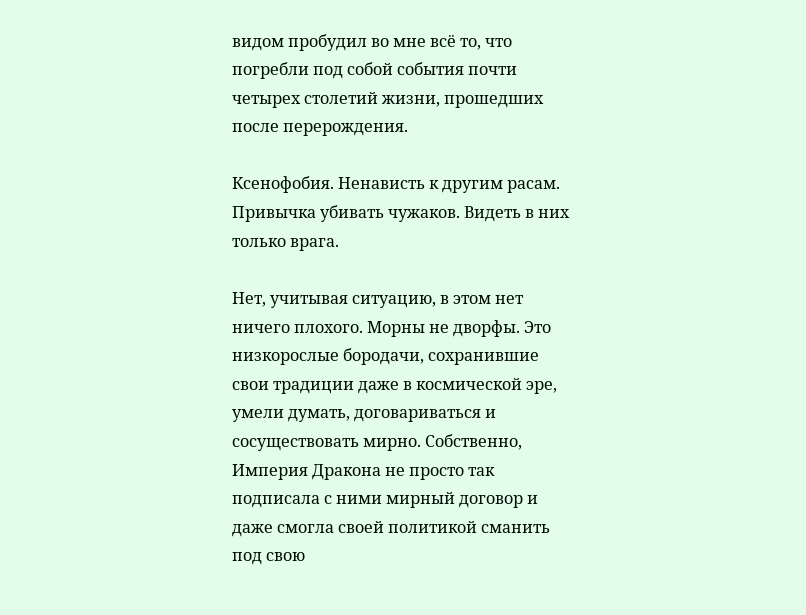видом пробудил во мне всё то, что погребли под собой события почти четырех столетий жизни, прошедших после перерождения.

Ксенофобия. Ненависть к другим расам. Привычка убивать чужаков. Видеть в них только врага.

Нет, учитывая ситуацию, в этом нет ничего плохого. Морны не дворфы. Это низкорослые бородачи, сохранившие свои традиции даже в космической эре, умели думать, договариваться и сосуществовать мирно. Собственно, Империя Дракона не просто так подписала с ними мирный договор и даже смогла своей политикой сманить под свою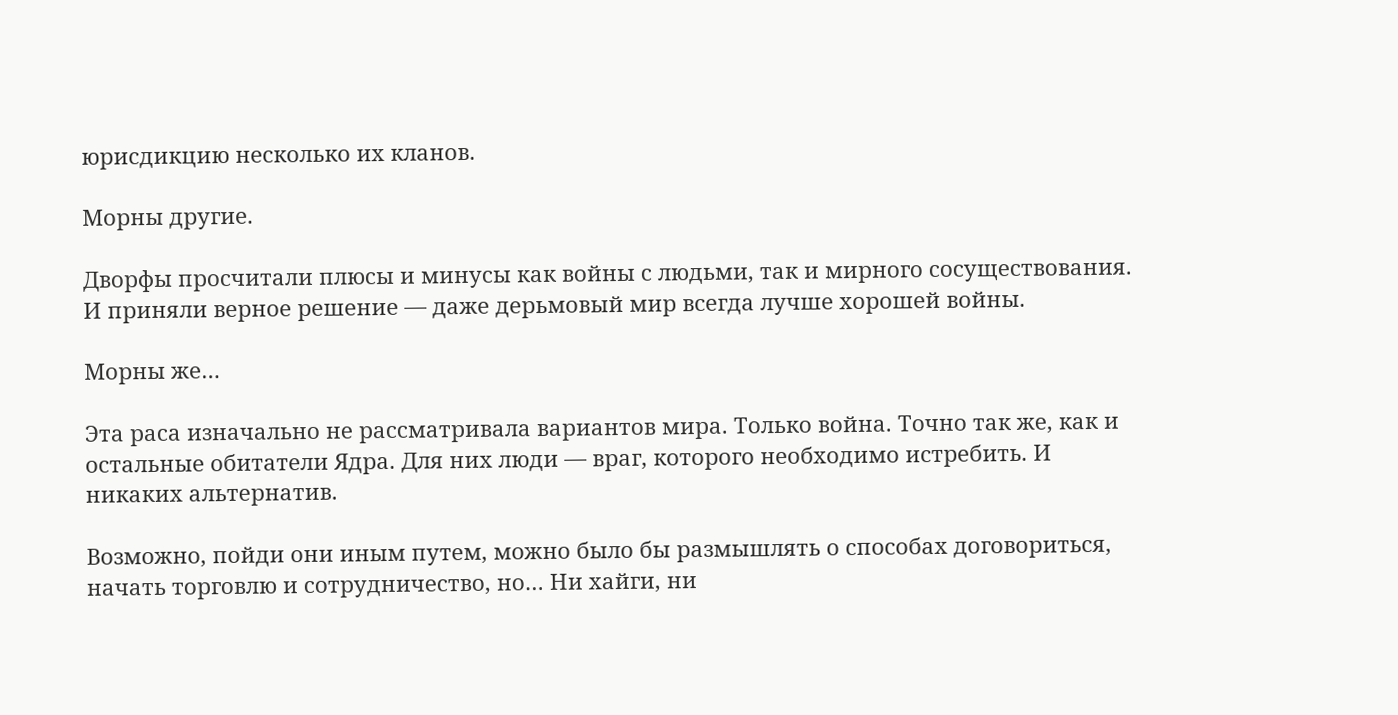юрисдикцию несколько их кланов.

Морны другие.

Дворфы просчитали плюсы и минусы как войны с людьми, так и мирного сосуществования. И приняли верное решение — даже дерьмовый мир всегда лучше хорошей войны.

Морны же…

Эта раса изначально не рассматривала вариантов мира. Только война. Точно так же, как и остальные обитатели Ядра. Для них люди — враг, которого необходимо истребить. И никаких альтернатив.

Возможно, пойди они иным путем, можно было бы размышлять о способах договориться, начать торговлю и сотрудничество, но… Ни хайги, ни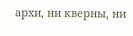архи, ни кверны, ни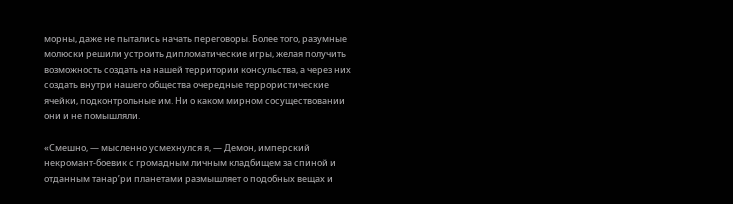морны, даже не пытались начать переговоры. Более того, разумные молюски решили устроить дипломатические игры, желая получить возможность создать на нашей территории консульства, а через них создать внутри нашего общества очередные террористические ячейки, подконтрольные им. Ни о каком мирном сосуществовании они и не помышляли.

«Смешно, — мысленно усмехнулся я, — Демон, имперский некромант-боевик с громадным личным кладбищем за спиной и отданным танар’ри планетами размышляет о подобных вещах и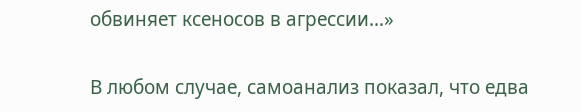обвиняет ксеносов в агрессии…»

В любом случае, самоанализ показал, что едва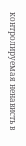контролируемая ненависть в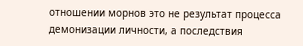отношении морнов это не результат процесса демонизации личности, а последствия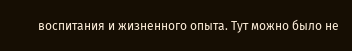воспитания и жизненного опыта. Тут можно было не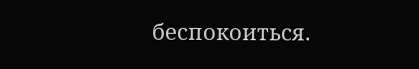беспокоиться.